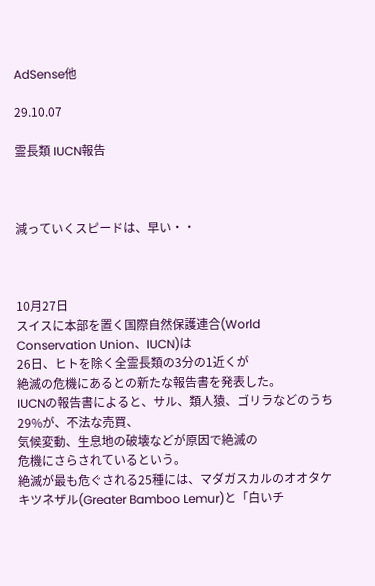AdSense他

29.10.07

霊長類 IUCN報告



減っていくスピードは、早い・・



10月27日
スイスに本部を置く国際自然保護連合(World Conservation Union、IUCN)は
26日、ヒトを除く全霊長類の3分の1近くが
絶滅の危機にあるとの新たな報告書を発表した。
IUCNの報告書によると、サル、類人猿、ゴリラなどのうち29%が、不法な売買、
気候変動、生息地の破壊などが原因で絶滅の
危機にさらされているという。
絶滅が最も危ぐされる25種には、マダガスカルのオオタケ
キツネザル(Greater Bamboo Lemur)と「白いチ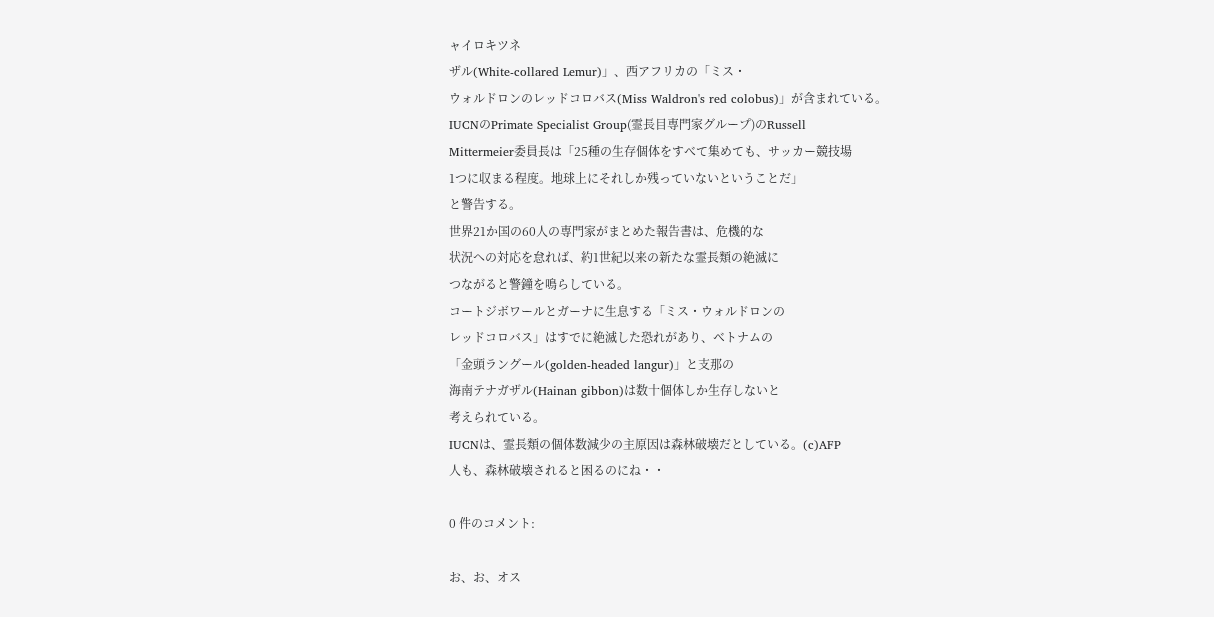ャイロキツネ
ザル(White-collared Lemur)」、西アフリカの「ミス・
ウォルドロンのレッドコロバス(Miss Waldron's red colobus)」が含まれている。
IUCNのPrimate Specialist Group(霊長目専門家グループ)のRussell
Mittermeier委員長は「25種の生存個体をすべて集めても、サッカー競技場
1つに収まる程度。地球上にそれしか残っていないということだ」
と警告する。
世界21か国の60人の専門家がまとめた報告書は、危機的な
状況への対応を怠れば、約1世紀以来の新たな霊長類の絶滅に
つながると警鐘を鳴らしている。
コートジボワールとガーナに生息する「ミス・ウォルドロンの
レッドコロバス」はすでに絶滅した恐れがあり、ベトナムの
「金頭ラングール(golden-headed langur)」と支那の
海南テナガザル(Hainan gibbon)は数十個体しか生存しないと
考えられている。
IUCNは、霊長類の個体数減少の主原因は森林破壊だとしている。(c)AFP
人も、森林破壊されると困るのにね・・

0 件のコメント:

お、お、オス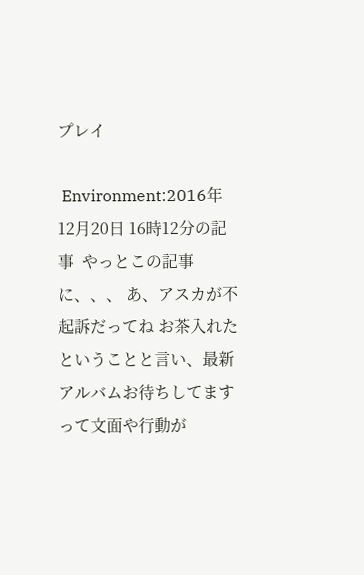プレイ

 Environment:2016年12月20日 16時12分の記事  やっとこの記事に、、、 あ、アスカが不起訴だってね お茶入れたということと言い、最新アルバムお待ちしてます って文面や行動が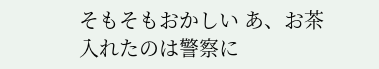そもそもおかしい あ、お茶入れたのは警察に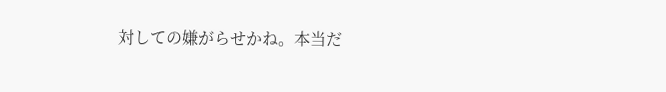対しての嫌がらせかね。本当だ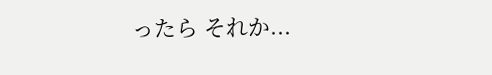ったら それか...